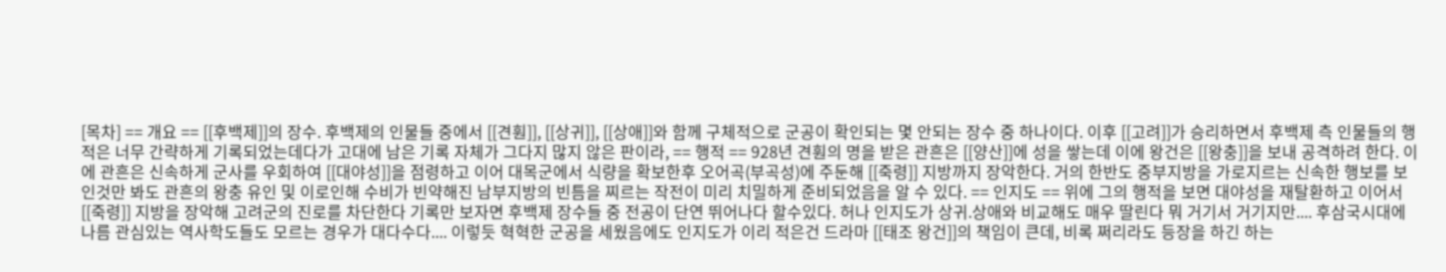[목차] == 개요 == [[후백제]]의 장수. 후백제의 인물들 중에서 [[견훤]], [[상귀]], [[상애]]와 함께 구체적으로 군공이 확인되는 몇 안되는 장수 중 하나이다. 이후 [[고려]]가 승리하면서 후백제 측 인물들의 행적은 너무 간략하게 기록되었는데다가 고대에 남은 기록 자체가 그다지 많지 않은 판이라, == 행적 == 928년 견훤의 명을 받은 관흔은 [[양산]]에 성을 쌓는데 이에 왕건은 [[왕충]]을 보내 공격하려 한다. 이에 관흔은 신속하게 군사를 우회하여 [[대야성]]을 점령하고 이어 대목군에서 식량을 확보한후 오어곡(부곡성)에 주둔해 [[죽령]] 지방까지 장악한다. 거의 한반도 중부지방을 가로지르는 신속한 행보를 보인것만 봐도 관흔의 왕충 유인 및 이로인해 수비가 빈약해진 남부지방의 빈틈을 찌르는 작전이 미리 치밀하게 준비되었음을 알 수 있다. == 인지도 == 위에 그의 행적을 보면 대야성을 재탈환하고 이어서 [[죽령]] 지방을 장악해 고려군의 진로를 차단한다 기록만 보자면 후백제 장수들 중 전공이 단연 뛰어나다 할수있다. 허나 인지도가 상귀.상애와 비교해도 매우 딸린다 뭐 거기서 거기지만.... 후삼국시대에 나름 관심있는 역사학도들도 모르는 경우가 대다수다.... 이렇듯 혁혁한 군공을 세웠음에도 인지도가 이리 적은건 드라마 [[태조 왕건]]의 책임이 큰데, 비록 쩌리라도 등장을 하긴 하는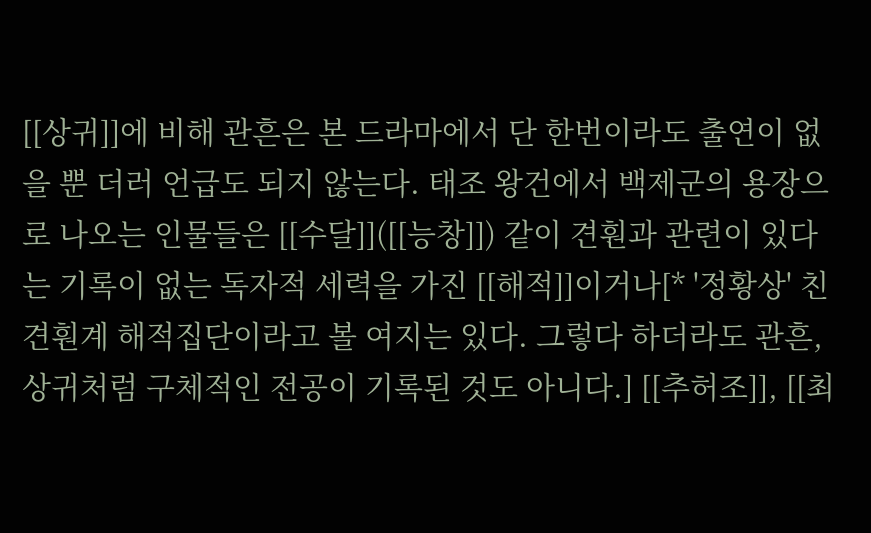[[상귀]]에 비해 관흔은 본 드라마에서 단 한번이라도 출연이 없을 뿐 더러 언급도 되지 않는다. 태조 왕건에서 백제군의 용장으로 나오는 인물들은 [[수달]]([[능창]]) 같이 견훤과 관련이 있다는 기록이 없는 독자적 세력을 가진 [[해적]]이거나[* '정황상' 친견훤계 해적집단이라고 볼 여지는 있다. 그렇다 하더라도 관흔, 상귀처럼 구체적인 전공이 기록된 것도 아니다.] [[추허조]], [[최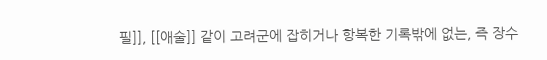필]], [[애술]] 같이 고려군에 잡히거나 항복한 기록밖에 없는, 즉 장수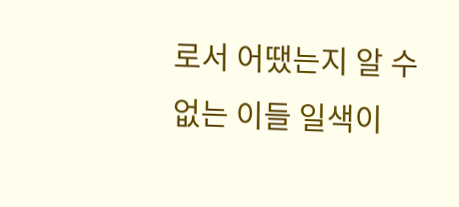로서 어땠는지 알 수 없는 이들 일색이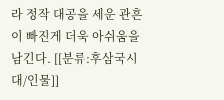라 정작 대공을 세운 관흔이 빠진게 더욱 아쉬움을 남긴다. [[분류:후삼국시대/인물]]